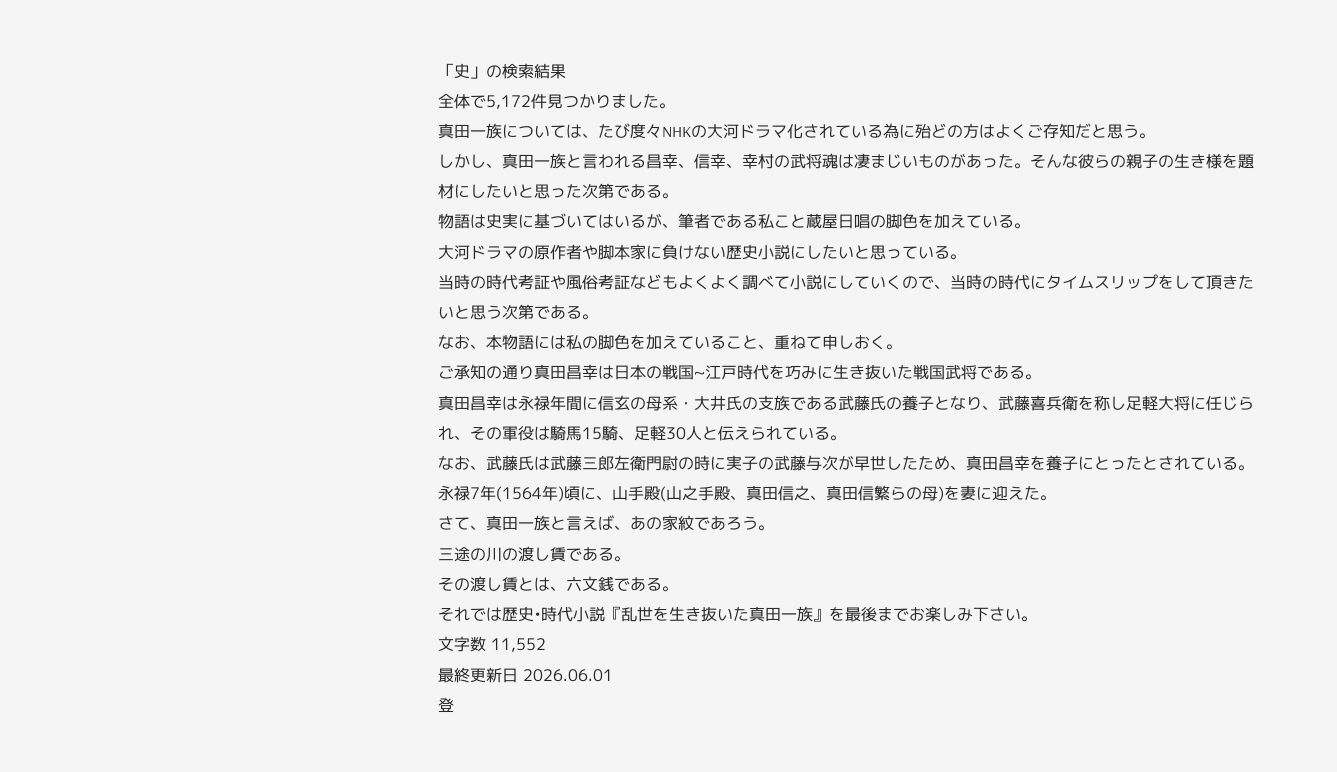「史」の検索結果
全体で5,172件見つかりました。
真田一族については、たび度々NHKの大河ドラマ化されている為に殆どの方はよくご存知だと思う。
しかし、真田一族と言われる昌幸、信幸、幸村の武将魂は凄まじいものがあった。そんな彼らの親子の生き様を題材にしたいと思った次第である。
物語は史実に基づいてはいるが、筆者である私こと蔵屋日唱の脚色を加えている。
大河ドラマの原作者や脚本家に負けない歴史小説にしたいと思っている。
当時の時代考証や風俗考証などもよくよく調べて小説にしていくので、当時の時代にタイムスリップをして頂きたいと思う次第である。
なお、本物語には私の脚色を加えていること、重ねて申しおく。
ご承知の通り真田昌幸は日本の戦国~江戸時代を巧みに生き抜いた戦国武将である。
真田昌幸は永禄年間に信玄の母系・大井氏の支族である武藤氏の養子となり、武藤喜兵衛を称し足軽大将に任じられ、その軍役は騎馬15騎、足軽30人と伝えられている。
なお、武藤氏は武藤三郎左衛門尉の時に実子の武藤与次が早世したため、真田昌幸を養子にとったとされている。
永禄7年(1564年)頃に、山手殿(山之手殿、真田信之、真田信繁らの母)を妻に迎えた。
さて、真田一族と言えば、あの家紋であろう。
三途の川の渡し賃である。
その渡し賃とは、六文銭である。
それでは歴史•時代小説『乱世を生き抜いた真田一族』を最後までお楽しみ下さい。
文字数 11,552
最終更新日 2026.06.01
登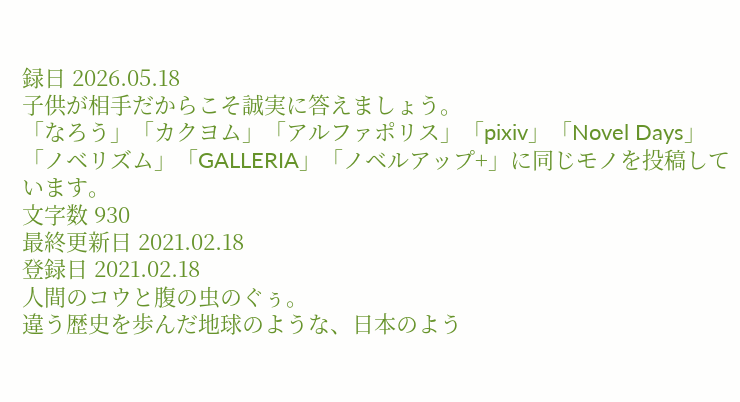録日 2026.05.18
子供が相手だからこそ誠実に答えましょう。
「なろう」「カクヨム」「アルファポリス」「pixiv」「Novel Days」「ノベリズム」「GALLERIA」「ノベルアップ+」に同じモノを投稿しています。
文字数 930
最終更新日 2021.02.18
登録日 2021.02.18
人間のコウと腹の虫のぐぅ。
違う歴史を歩んだ地球のような、日本のよう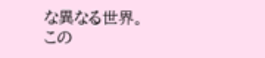な異なる世界。
この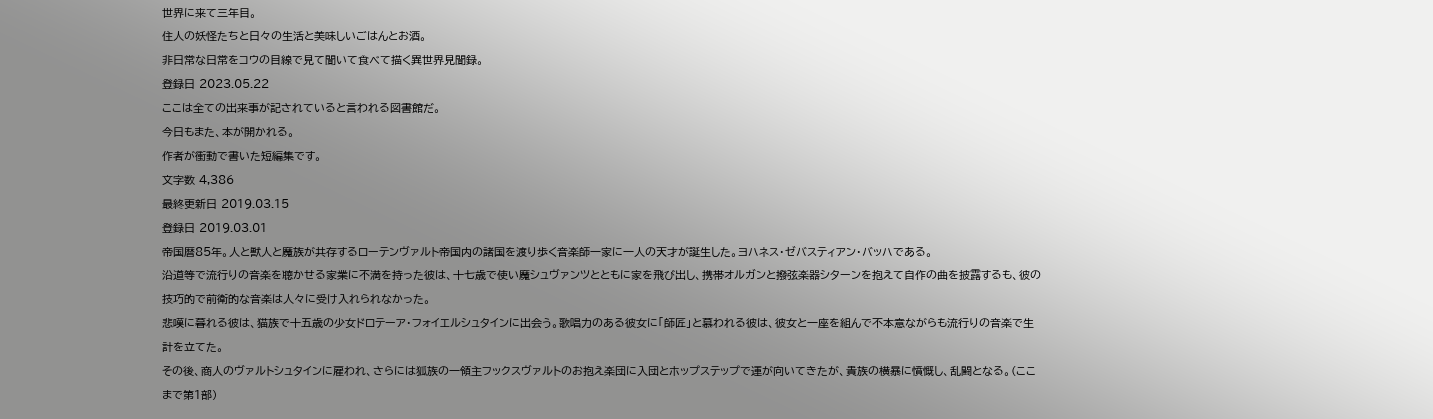世界に来て三年目。
住人の妖怪たちと日々の生活と美味しいごはんとお酒。
非日常な日常をコウの目線で見て聞いて食べて描く異世界見聞録。
登録日 2023.05.22
ここは全ての出来事が記されていると言われる図書館だ。
今日もまた、本が開かれる。
作者が衝動で書いた短編集です。
文字数 4,386
最終更新日 2019.03.15
登録日 2019.03.01
帝国暦85年。人と獣人と魔族が共存するローテンヴァルト帝国内の諸国を渡り歩く音楽師一家に一人の天才が誕生した。ヨハネス・ゼバスティアン・バッハである。
沿道等で流行りの音楽を聴かせる家業に不満を持った彼は、十七歳で使い魔シュヴァンツとともに家を飛び出し、携帯オルガンと撥弦楽器シターンを抱えて自作の曲を披露するも、彼の技巧的で前衛的な音楽は人々に受け入れられなかった。
悲嘆に暮れる彼は、猫族で十五歳の少女ドロテーア・フォイエルシュタインに出会う。歌唱力のある彼女に「師匠」と慕われる彼は、彼女と一座を組んで不本意ながらも流行りの音楽で生計を立てた。
その後、商人のヴァルトシュタインに雇われ、さらには狐族の一領主フックスヴァルトのお抱え楽団に入団とホップステップで運が向いてきたが、貴族の横暴に憤慨し、乱闘となる。(ここまで第1部)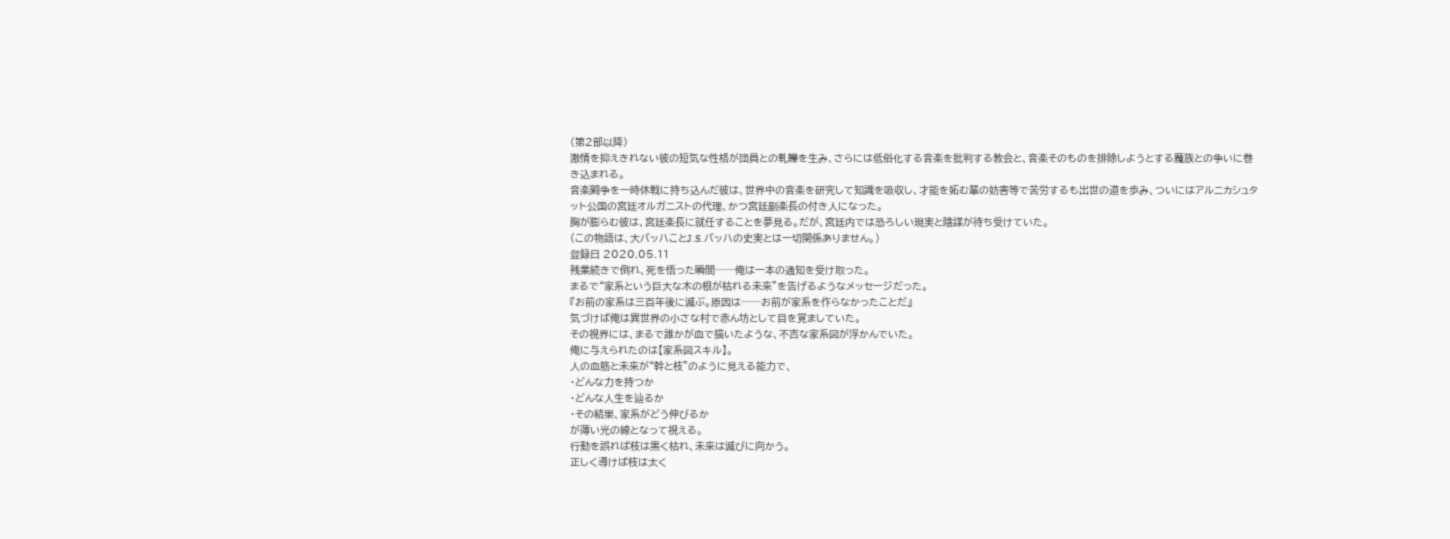(第2部以降)
激情を抑えきれない彼の短気な性格が団員との軋轢を生み、さらには低俗化する音楽を批判する教会と、音楽そのものを排除しようとする魔族との争いに巻き込まれる。
音楽闘争を一時休戦に持ち込んだ彼は、世界中の音楽を研究して知識を吸収し、才能を妬む輩の妨害等で苦労するも出世の道を歩み、ついにはアルニカシュタット公国の宮廷オルガニストの代理、かつ宮廷副楽長の付き人になった。
胸が膨らむ彼は、宮廷楽長に就任することを夢見る。だが、宮廷内では恐ろしい現実と陰謀が待ち受けていた。
(この物語は、大バッハことJ.S.バッハの史実とは一切関係ありません。)
登録日 2020.05.11
残業続きで倒れ、死を悟った瞬間──俺は一本の通知を受け取った。
まるで“家系という巨大な木の根が枯れる未来”を告げるようなメッセージだった。
『お前の家系は三百年後に滅ぶ。原因は──お前が家系を作らなかったことだ』
気づけば俺は異世界の小さな村で赤ん坊として目を覚ましていた。
その視界には、まるで誰かが血で描いたような、不吉な家系図が浮かんでいた。
俺に与えられたのは【家系図スキル】。
人の血筋と未来が“幹と枝”のように見える能力で、
・どんな力を持つか
・どんな人生を辿るか
・その結果、家系がどう伸びるか
が薄い光の線となって視える。
行動を誤れば枝は黒く枯れ、未来は滅びに向かう。
正しく導けば枝は太く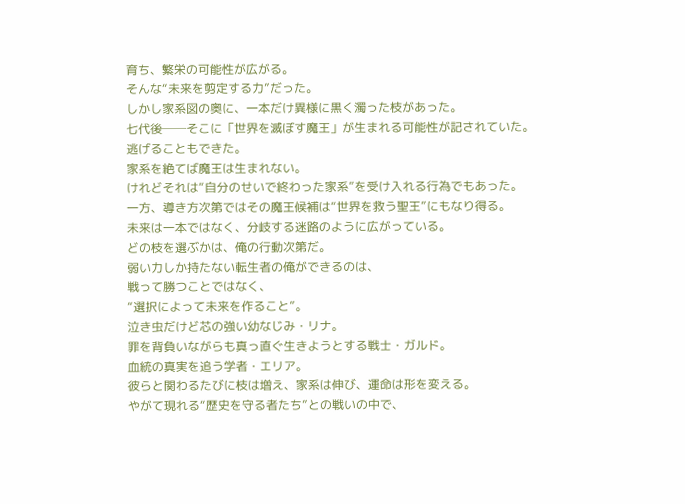育ち、繁栄の可能性が広がる。
そんな“未来を剪定する力”だった。
しかし家系図の奥に、一本だけ異様に黒く濁った枝があった。
七代後──そこに「世界を滅ぼす魔王」が生まれる可能性が記されていた。
逃げることもできた。
家系を絶てば魔王は生まれない。
けれどそれは“自分のせいで終わった家系”を受け入れる行為でもあった。
一方、導き方次第ではその魔王候補は“世界を救う聖王”にもなり得る。
未来は一本ではなく、分岐する迷路のように広がっている。
どの枝を選ぶかは、俺の行動次第だ。
弱い力しか持たない転生者の俺ができるのは、
戦って勝つことではなく、
“選択によって未来を作ること”。
泣き虫だけど芯の強い幼なじみ・リナ。
罪を背負いながらも真っ直ぐ生きようとする戦士・ガルド。
血統の真実を追う学者・エリア。
彼らと関わるたびに枝は増え、家系は伸び、運命は形を変える。
やがて現れる“歴史を守る者たち”との戦いの中で、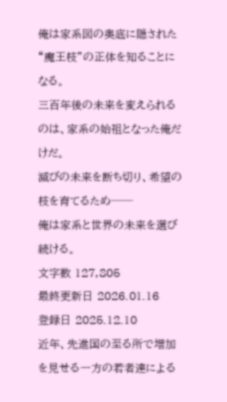俺は家系図の奥底に隠された“魔王枝”の正体を知ることになる。
三百年後の未来を変えられるのは、家系の始祖となった俺だけだ。
滅びの未来を断ち切り、希望の枝を育てるため──
俺は家系と世界の未来を選び続ける。
文字数 127,805
最終更新日 2026.01.16
登録日 2025.12.10
近年、先進国の至る所で増加を見せる一方の若者達による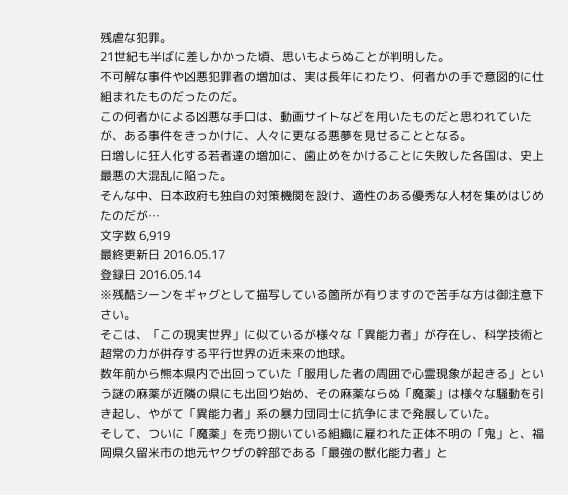残虐な犯罪。
21世紀も半ばに差しかかった頃、思いもよらぬことが判明した。
不可解な事件や凶悪犯罪者の増加は、実は長年にわたり、何者かの手で意図的に仕組まれたものだったのだ。
この何者かによる凶悪な手口は、動画サイトなどを用いたものだと思われていたが、ある事件をきっかけに、人々に更なる悪夢を見せることとなる。
日増しに狂人化する若者達の増加に、歯止めをかけることに失敗した各国は、史上最悪の大混乱に陥った。
そんな中、日本政府も独自の対策機関を設け、適性のある優秀な人材を集めはじめたのだが…
文字数 6,919
最終更新日 2016.05.17
登録日 2016.05.14
※残酷シーンをギャグとして描写している箇所が有りますので苦手な方は御注意下さい。
そこは、「この現実世界」に似ているが様々な「異能力者」が存在し、科学技術と超常の力が併存する平行世界の近未来の地球。
数年前から熊本県内で出回っていた「服用した者の周囲で心霊現象が起きる」という謎の麻薬が近隣の県にも出回り始め、その麻薬ならぬ「魔薬」は様々な騒動を引き起し、やがて「異能力者」系の暴力団同士に抗争にまで発展していた。
そして、ついに「魔薬」を売り捌いている組織に雇われた正体不明の「鬼」と、福岡県久留米市の地元ヤクザの幹部である「最強の獣化能力者」と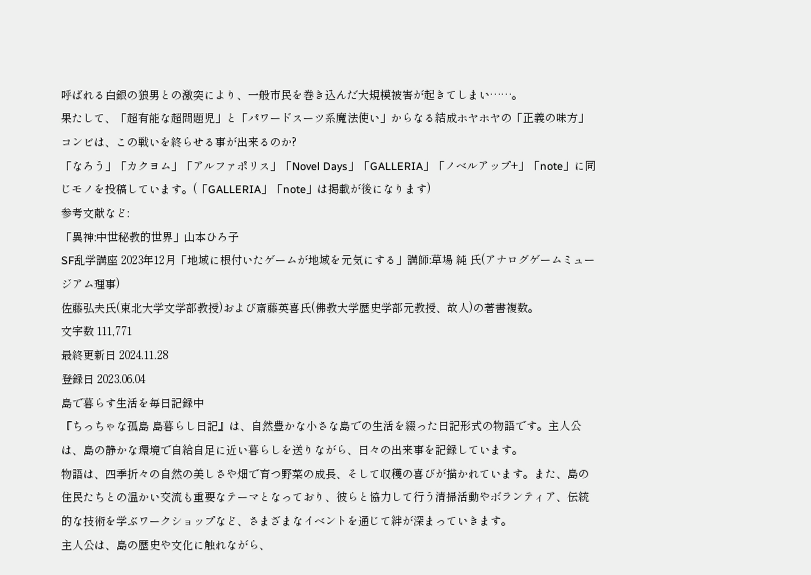呼ばれる白銀の狼男との激突により、一般市民を巻き込んだ大規模被害が起きてしまい……。
果たして、「超有能な超問題児」と「パワードスーツ系魔法使い」からなる結成ホヤホヤの「正義の味方」コンビは、この戦いを終らせる事が出来るのか?
「なろう」「カクヨム」「アルファポリス」「Novel Days」「GALLERIA」「ノベルアップ+」「note」に同じモノを投稿しています。(「GALLERIA」「note」は掲載が後になります)
参考文献など:
「異神:中世秘教的世界」山本ひろ子
SF乱学講座 2023年12月「地域に根付いたゲームが地域を元気にする」講師:草場 純 氏(アナログゲームミュージアム理事)
佐藤弘夫氏(東北大学文学部教授)および斎藤英喜氏(佛教大学歴史学部元教授、故人)の著書複数。
文字数 111,771
最終更新日 2024.11.28
登録日 2023.06.04
島で暮らす生活を毎日記録中
『ちっちゃな孤島 島暮らし日記』は、自然豊かな小さな島での生活を綴った日記形式の物語です。主人公は、島の静かな環境で自給自足に近い暮らしを送りながら、日々の出来事を記録しています。
物語は、四季折々の自然の美しさや畑で育つ野菜の成長、そして収穫の喜びが描かれています。また、島の住民たちとの温かい交流も重要なテーマとなっており、彼らと協力して行う清掃活動やボランティア、伝統的な技術を学ぶワークショップなど、さまざまなイベントを通じて絆が深まっていきます。
主人公は、島の歴史や文化に触れながら、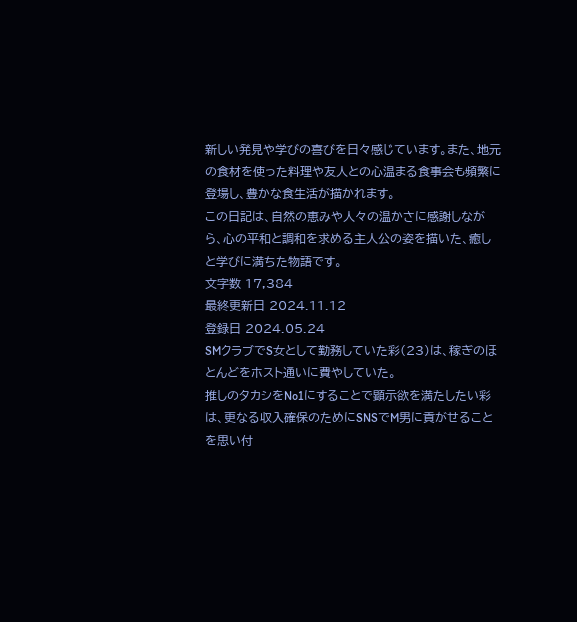新しい発見や学びの喜びを日々感じています。また、地元の食材を使った料理や友人との心温まる食事会も頻繁に登場し、豊かな食生活が描かれます。
この日記は、自然の恵みや人々の温かさに感謝しながら、心の平和と調和を求める主人公の姿を描いた、癒しと学びに満ちた物語です。
文字数 17,384
最終更新日 2024.11.12
登録日 2024.05.24
SMクラブでS女として勤務していた彩(23)は、稼ぎのほとんどをホスト通いに費やしていた。
推しのタカシをNo1にすることで顕示欲を満たしたい彩は、更なる収入確保のためにSNSでM男に貢がせることを思い付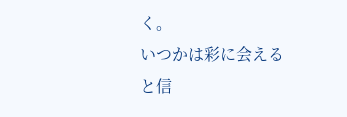く。
いつかは彩に会えると信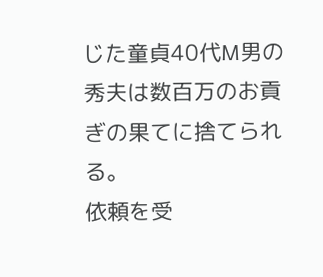じた童貞40代M男の秀夫は数百万のお貢ぎの果てに捨てられる。
依頼を受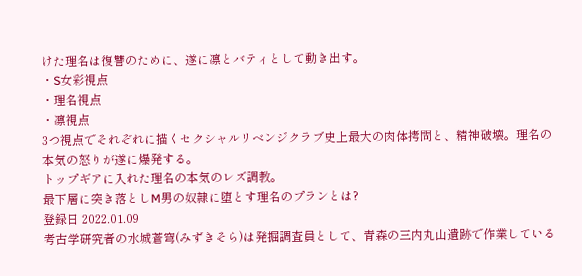けた理名は復讐のために、遂に凛とバティとして動き出す。
・S女彩視点
・理名視点
・凛視点
3つ視点でそれぞれに描くセクシャルリベンジクラブ史上最大の肉体拷問と、精神破壊。理名の本気の怒りが遂に爆発する。
トップギアに入れた理名の本気のレズ調教。
最下層に突き落としM男の奴隷に堕とす理名のプランとは?
登録日 2022.01.09
考古学研究者の水城蒼穹(みずきそら)は発掘調査員として、青森の三内丸山遺跡で作業している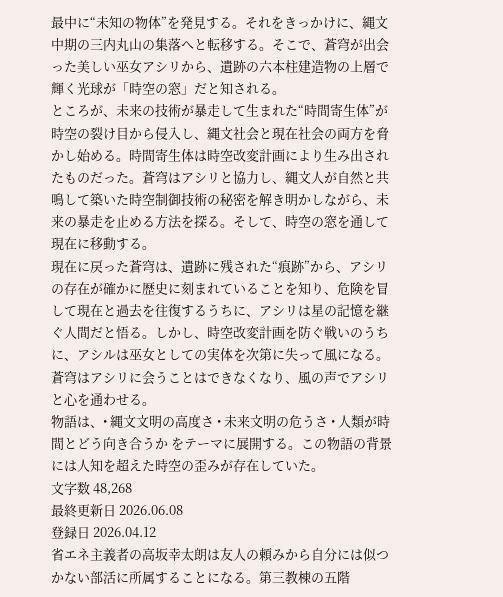最中に“未知の物体”を発見する。それをきっかけに、縄文中期の三内丸山の集落へと転移する。そこで、蒼穹が出会った美しい巫女アシリから、遺跡の六本柱建造物の上層で輝く光球が「時空の窓」だと知される。
ところが、未来の技術が暴走して生まれた“時間寄生体”が時空の裂け目から侵入し、縄文社会と現在社会の両方を脅かし始める。時間寄生体は時空改変計画により生み出されたものだった。蒼穹はアシリと協力し、縄文人が自然と共鳴して築いた時空制御技術の秘密を解き明かしながら、未来の暴走を止める方法を探る。そして、時空の窓を通して現在に移動する。
現在に戻った蒼穹は、遺跡に残された“痕跡”から、アシリの存在が確かに歴史に刻まれていることを知り、危険を冒して現在と過去を往復するうちに、アシリは星の記憶を継ぐ人間だと悟る。しかし、時空改変計画を防ぐ戦いのうちに、アシルは巫女としての実体を次第に失って風になる。蒼穹はアシリに会うことはできなくなり、風の声でアシリと心を通わせる。
物語は、• 縄文文明の高度さ • 未来文明の危うさ • 人類が時間とどう向き合うか をテーマに展開する。この物語の背景には人知を超えた時空の歪みが存在していた。
文字数 48,268
最終更新日 2026.06.08
登録日 2026.04.12
省エネ主義者の高坂幸太朗は友人の頼みから自分には似つかない部活に所属することになる。第三教棟の五階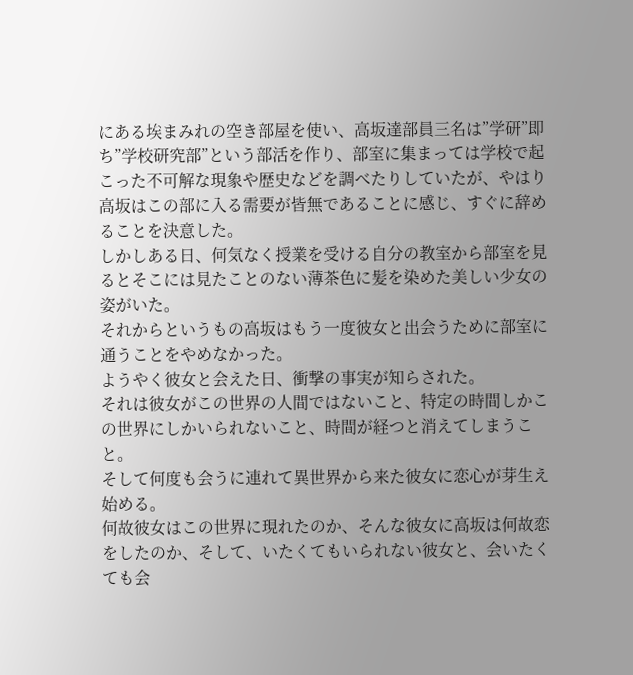にある埃まみれの空き部屋を使い、高坂達部員三名は”学研”即ち”学校研究部”という部活を作り、部室に集まっては学校で起こった不可解な現象や歴史などを調べたりしていたが、やはり高坂はこの部に入る需要が皆無であることに感じ、すぐに辞めることを決意した。
しかしある日、何気なく授業を受ける自分の教室から部室を見るとそこには見たことのない薄茶色に髪を染めた美しい少女の姿がいた。
それからというもの高坂はもう一度彼女と出会うために部室に通うことをやめなかった。
ようやく彼女と会えた日、衝撃の事実が知らされた。
それは彼女がこの世界の人間ではないこと、特定の時間しかこの世界にしかいられないこと、時間が経つと消えてしまうこと。
そして何度も会うに連れて異世界から来た彼女に恋心が芽生え始める。
何故彼女はこの世界に現れたのか、そんな彼女に高坂は何故恋をしたのか、そして、いたくてもいられない彼女と、会いたくても会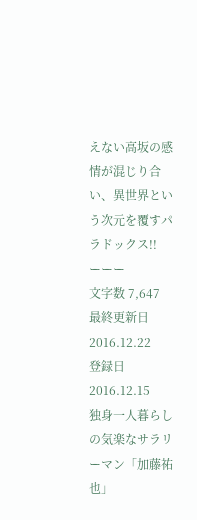えない高坂の感情が混じり合い、異世界という次元を覆すパラドックス!!
ーーー
文字数 7,647
最終更新日 2016.12.22
登録日 2016.12.15
独身一人暮らしの気楽なサラリーマン「加藤祐也」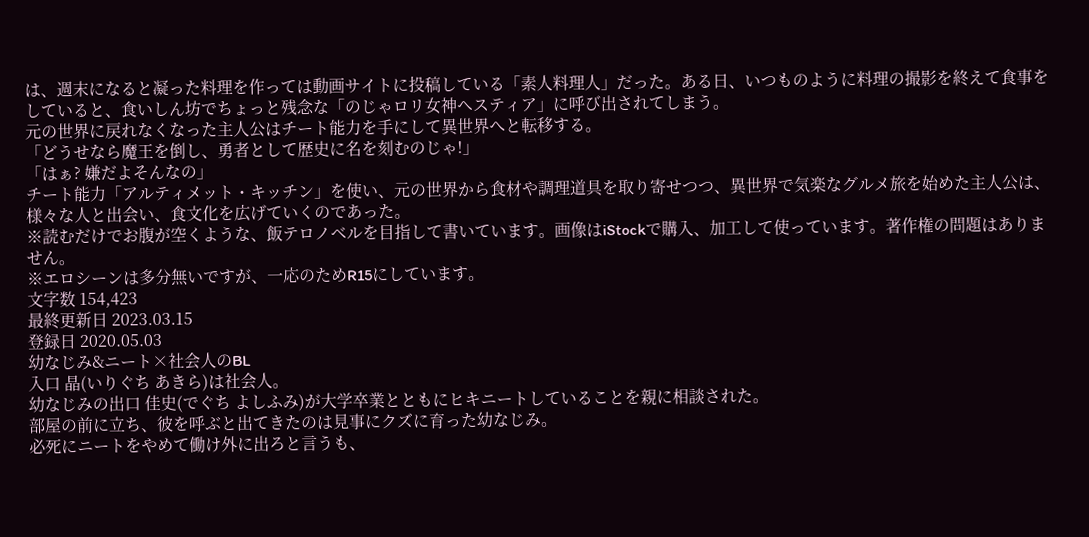は、週末になると凝った料理を作っては動画サイトに投稿している「素人料理人」だった。ある日、いつものように料理の撮影を終えて食事をしていると、食いしん坊でちょっと残念な「のじゃロリ女神ヘスティア」に呼び出されてしまう。
元の世界に戻れなくなった主人公はチート能力を手にして異世界へと転移する。
「どうせなら魔王を倒し、勇者として歴史に名を刻むのじゃ!」
「はぁ? 嫌だよそんなの」
チート能力「アルティメット・キッチン」を使い、元の世界から食材や調理道具を取り寄せつつ、異世界で気楽なグルメ旅を始めた主人公は、様々な人と出会い、食文化を広げていくのであった。
※読むだけでお腹が空くような、飯テロノベルを目指して書いています。画像はiStockで購入、加工して使っています。著作権の問題はありません。
※エロシーンは多分無いですが、一応のためR15にしています。
文字数 154,423
最終更新日 2023.03.15
登録日 2020.05.03
幼なじみ&ニート×社会人のBL
入口 晶(いりぐち あきら)は社会人。
幼なじみの出口 佳史(でぐち よしふみ)が大学卒業とともにヒキニートしていることを親に相談された。
部屋の前に立ち、彼を呼ぶと出てきたのは見事にクズに育った幼なじみ。
必死にニートをやめて働け外に出ろと言うも、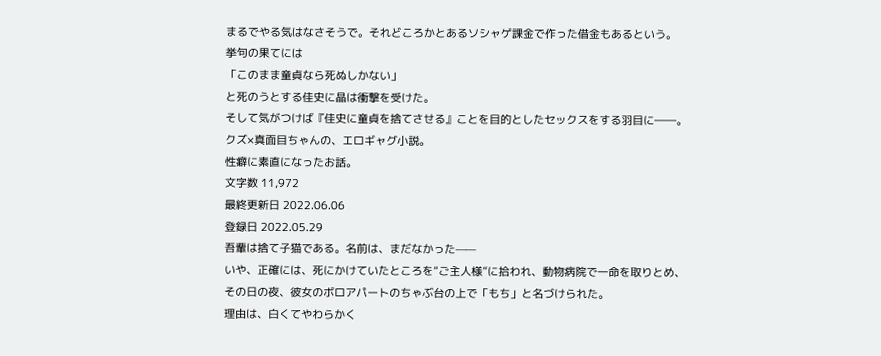まるでやる気はなさそうで。それどころかとあるソシャゲ課金で作った借金もあるという。
挙句の果てには
「このまま童貞なら死ぬしかない」
と死のうとする佳史に晶は衝撃を受けた。
そして気がつけば『佳史に童貞を捨てさせる』ことを目的としたセックスをする羽目に――。
クズ×真面目ちゃんの、エロギャグ小説。
性癖に素直になったお話。
文字数 11,972
最終更新日 2022.06.06
登録日 2022.05.29
吾輩は捨て子猫である。名前は、まだなかった——
いや、正確には、死にかけていたところを“ご主人様”に拾われ、動物病院で一命を取りとめ、
その日の夜、彼女のボロアパートのちゃぶ台の上で「もち」と名づけられた。
理由は、白くてやわらかく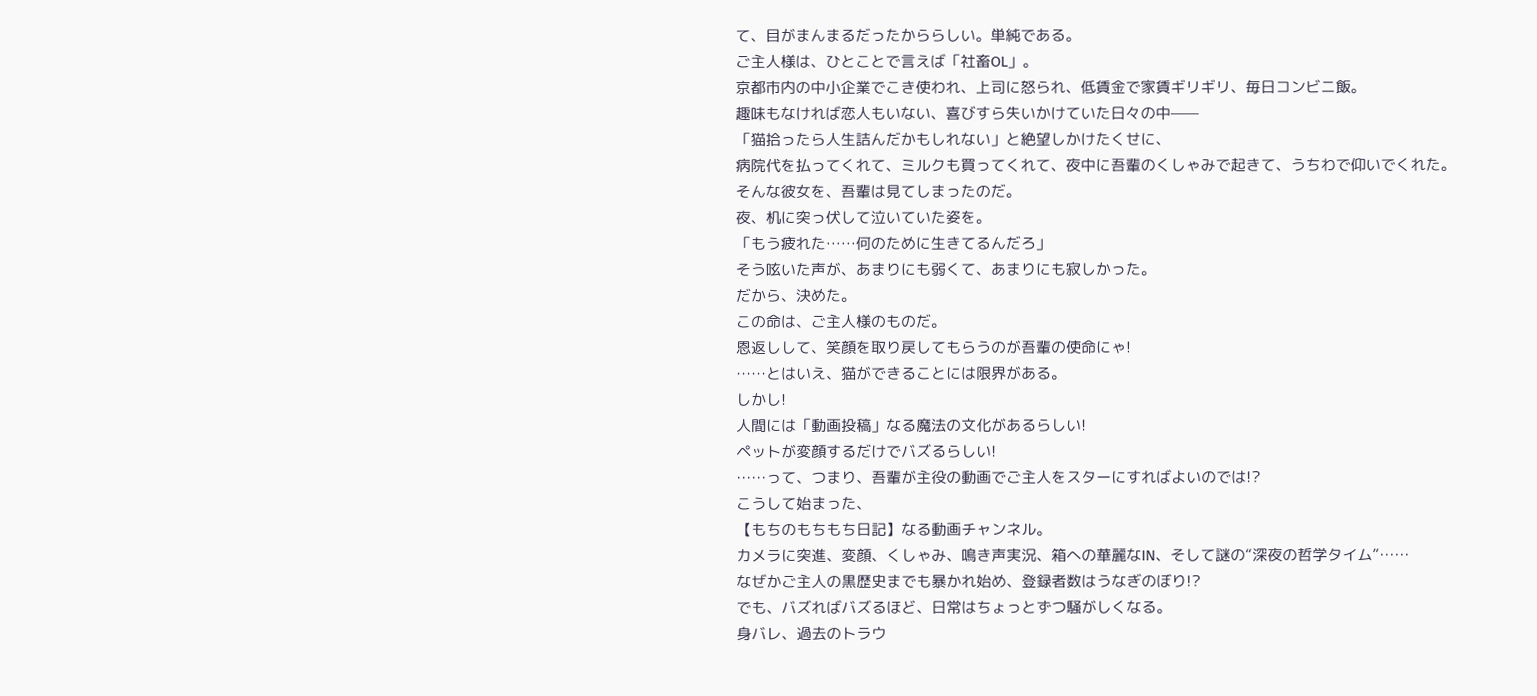て、目がまんまるだったかららしい。単純である。
ご主人様は、ひとことで言えば「社畜OL」。
京都市内の中小企業でこき使われ、上司に怒られ、低賃金で家賃ギリギリ、毎日コンビニ飯。
趣味もなければ恋人もいない、喜びすら失いかけていた日々の中——
「猫拾ったら人生詰んだかもしれない」と絶望しかけたくせに、
病院代を払ってくれて、ミルクも買ってくれて、夜中に吾輩のくしゃみで起きて、うちわで仰いでくれた。
そんな彼女を、吾輩は見てしまったのだ。
夜、机に突っ伏して泣いていた姿を。
「もう疲れた……何のために生きてるんだろ」
そう呟いた声が、あまりにも弱くて、あまりにも寂しかった。
だから、決めた。
この命は、ご主人様のものだ。
恩返しして、笑顔を取り戻してもらうのが吾輩の使命にゃ!
……とはいえ、猫ができることには限界がある。
しかし!
人間には「動画投稿」なる魔法の文化があるらしい!
ペットが変顔するだけでバズるらしい!
……って、つまり、吾輩が主役の動画でご主人をスターにすればよいのでは!?
こうして始まった、
【もちのもちもち日記】なる動画チャンネル。
カメラに突進、変顔、くしゃみ、鳴き声実況、箱への華麗なIN、そして謎の“深夜の哲学タイム”……
なぜかご主人の黒歴史までも暴かれ始め、登録者数はうなぎのぼり!?
でも、バズればバズるほど、日常はちょっとずつ騒がしくなる。
身バレ、過去のトラウ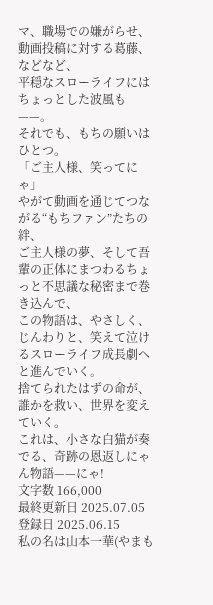マ、職場での嫌がらせ、動画投稿に対する葛藤、などなど、
平穏なスローライフにはちょっとした波風も——。
それでも、もちの願いはひとつ。
「ご主人様、笑ってにゃ」
やがて動画を通じてつながる“もちファン”たちの絆、
ご主人様の夢、そして吾輩の正体にまつわるちょっと不思議な秘密まで巻き込んで、
この物語は、やさしく、じんわりと、笑えて泣けるスローライフ成長劇へと進んでいく。
捨てられたはずの命が、誰かを救い、世界を変えていく。
これは、小さな白猫が奏でる、奇跡の恩返しにゃん物語——にゃ!
文字数 166,000
最終更新日 2025.07.05
登録日 2025.06.15
私の名は山本一華(やまも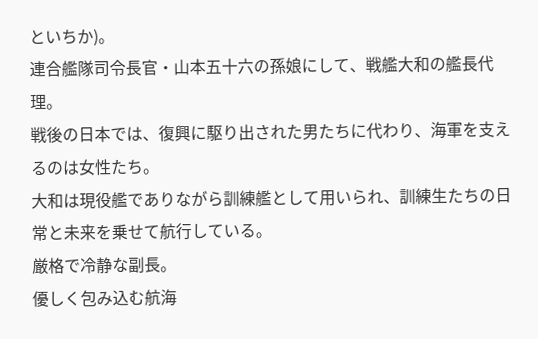といちか)。
連合艦隊司令長官・山本五十六の孫娘にして、戦艦大和の艦長代理。
戦後の日本では、復興に駆り出された男たちに代わり、海軍を支えるのは女性たち。
大和は現役艦でありながら訓練艦として用いられ、訓練生たちの日常と未来を乗せて航行している。
厳格で冷静な副長。
優しく包み込む航海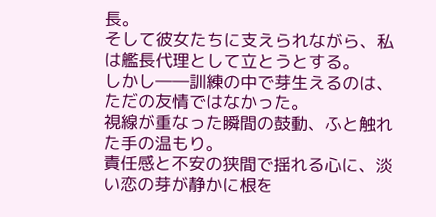長。
そして彼女たちに支えられながら、私は艦長代理として立とうとする。
しかし――訓練の中で芽生えるのは、ただの友情ではなかった。
視線が重なった瞬間の鼓動、ふと触れた手の温もり。
責任感と不安の狭間で揺れる心に、淡い恋の芽が静かに根を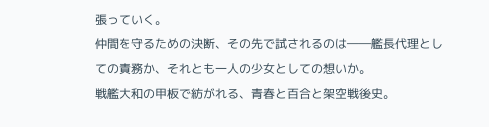張っていく。
仲間を守るための決断、その先で試されるのは――艦長代理としての責務か、それとも一人の少女としての想いか。
戦艦大和の甲板で紡がれる、青春と百合と架空戦後史。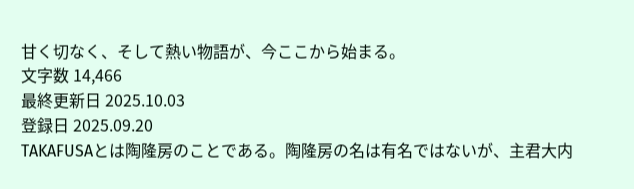甘く切なく、そして熱い物語が、今ここから始まる。
文字数 14,466
最終更新日 2025.10.03
登録日 2025.09.20
TAKAFUSAとは陶隆房のことである。陶隆房の名は有名ではないが、主君大内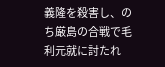義隆を殺害し、のち厳島の合戦で毛利元就に討たれ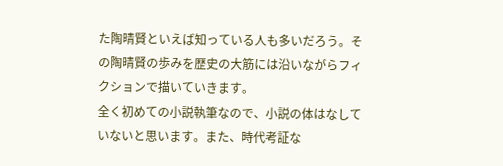た陶晴賢といえば知っている人も多いだろう。その陶晴賢の歩みを歴史の大筋には沿いながらフィクションで描いていきます。
全く初めての小説執筆なので、小説の体はなしていないと思います。また、時代考証な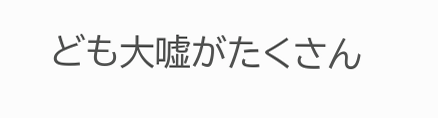ども大嘘がたくさん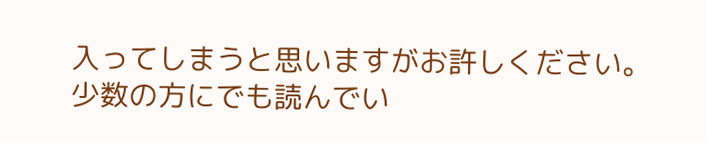入ってしまうと思いますがお許しください。少数の方にでも読んでい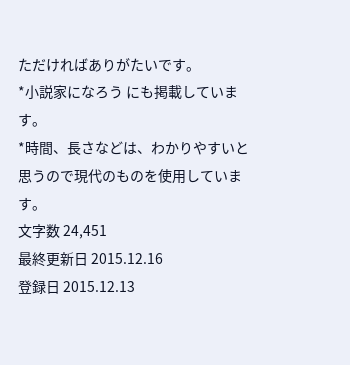ただければありがたいです。
*小説家になろう にも掲載しています。
*時間、長さなどは、わかりやすいと思うので現代のものを使用しています。
文字数 24,451
最終更新日 2015.12.16
登録日 2015.12.13